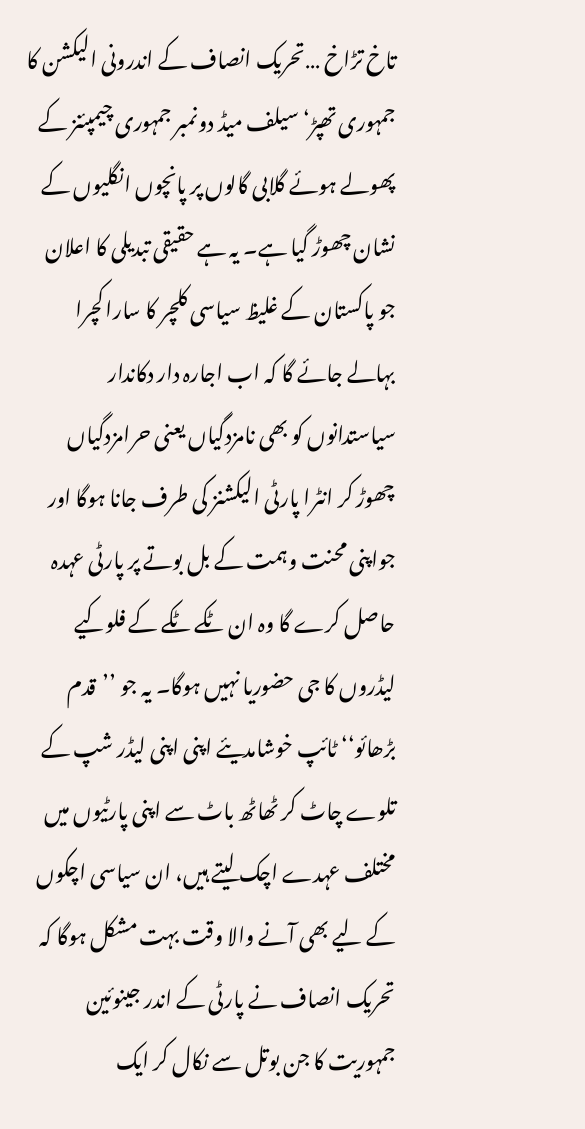تاخ تڑاخ …تحریک انصاف کے اندرونی الیکشن کا جمہوری تھپڑ‘سیلف میڈ دونمبر جمہوری چیمپئنز کے پھولے ہوئے گلابی گالوں پر پانچوں انگلیوں کے نشان چھوڑ گیا ہے۔ یہ ہے حقیقی تبدیلی کا اعلان جو پاکستان کے غلیظ سیاسی کلچر کا سارا کچرا بہالے جائے گا کہ اب اجارہ دار دکاندار سیاستدانوں کو بھی نامزدگیاں یعنی حرامزدگیاں چھوڑ کر انٹرا پارٹی الیکشنز کی طرف جانا ہوگا اور جواپنی محنت وہمت کے بل بوتے پر پارٹی عہدہ حاصل کرے گا وہ ان ٹکے ٹکے کے فلوکیے لیڈروں کا جی حضوریا نہیں ہوگا۔ یہ جو ’’قدم بڑھائو‘‘ ٹائپ خوشامدیئے اپنی اپنی لیڈر شپ کے تلوے چاٹ کر ٹھاٹھ باٹ سے اپنی پارٹیوں میں مختلف عہدے اچک لیتے ہیں، ان سیاسی اچکوں کے لیے بھی آنے والا وقت بہت مشکل ہوگا کہ تحریک انصاف نے پارٹی کے اندر جینوئین جمہوریت کا جن بوتل سے نکال کر ایک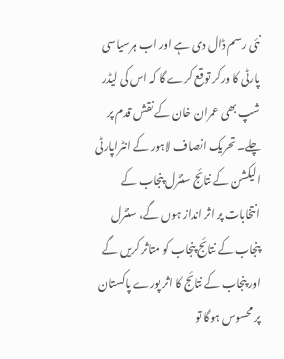نئی رسم ڈال دی ہے اور اب ہرسیاسی پارٹی کا ورکر توقع کرے گا کہ اس کی لیڈر شپ بھی عمران خان کے نقش قدم پر چلے۔ تحریک انصاف لاہور کے انٹراپارٹی الیکشن کے نتائج سنٹرل پنجاب کے انتخابات پر اثر انداز ہوں گے، سنٹرل پنجاب کے نتائج پنجاب کو متاثر کریں گے اور پنجاب کے نتائج کا اثر پورے پاکستان پر محسوس ہوگا تو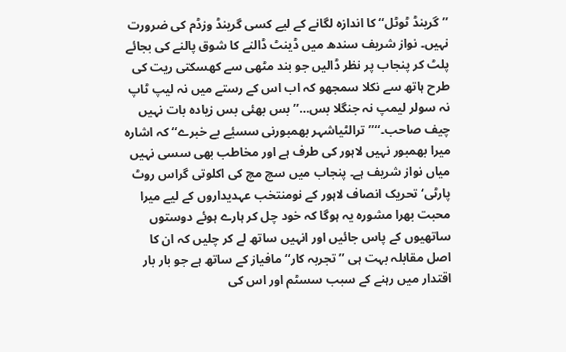’’گرینڈ ٹوٹل‘‘ کا اندازہ لگانے کے لیے کسی گرینڈ وزڈم کی ضرورت نہیں۔ نواز شریف سندھ میں ڈینٹ ڈالنے کا شوق پالنے کی بجائے پلٹ کر پنجاب پر نظر ڈالیں جو بند مٹھی سے کھسکتی ریت کی طرح ہاتھ سے نکلا سمجھو کہ اب اس کے رستے میں نہ لیپ ٹاپ نہ سولر لیمپ نہ جنگلا بس…’’بس بھئی بس زیادہ بات نہیں چیف صاحب۔‘‘’’ترالٹیاشہر بھمبورنی سسیٔے بے خبرے‘‘ کہ اشارہ میرا بھمبور نہیں لاہور کی طرف ہے اور مخاطب بھی سسی نہیں میاں نواز شریف ہے۔ پنجاب میں سچ مچ کی اکلوتی گراس روٹ پارٹی‘ تحریک انصاف لاہور کے نومنتخب عہدیداروں کے لیے میرا محبت بھرا مشورہ یہ ہوگا کہ خود چل کر ہارے ہوئے دوستوں ساتھیوں کے پاس جائیں اور انہیں ساتھ لے کر چلیں کہ ان کا اصل مقابلہ بہت ہی ’’تجربہ کار‘‘ مافیاز کے ساتھ ہے جو بار بار اقتدار میں رہنے کے سبب سسٹم اور اس کی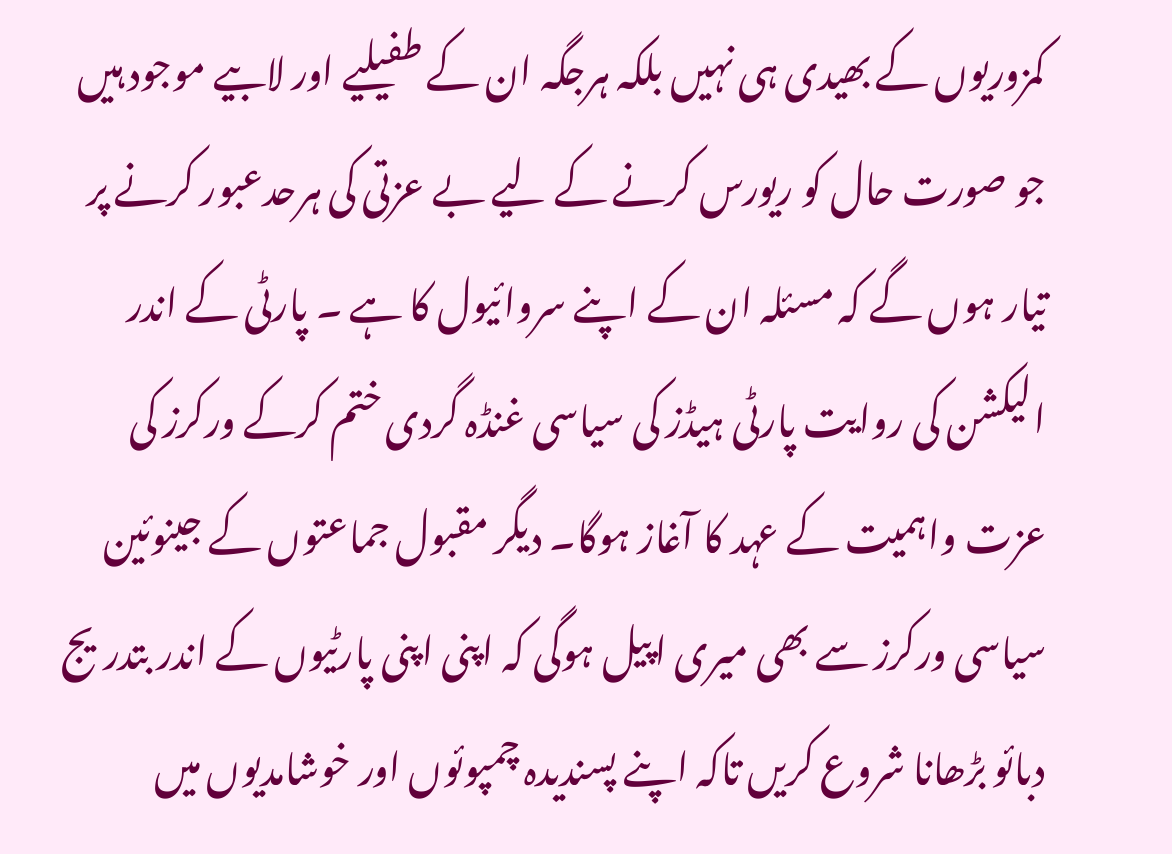کمزوریوں کے بھیدی ہی نہیں بلکہ ہرجگہ ان کے طفیلیے اور لابیے موجود ہیں جو صورت حال کو ریورس کرنے کے لیے بے عزتی کی ہرحدعبور کرنے پر تیار ہوں گے کہ مسئلہ ان کے اپنے سروائیول کا ہے ۔ پارٹی کے اندر الیکشن کی روایت پارٹی ہیڈز کی سیاسی غنڈہ گردی ختم کرکے ورکرز کی عزت واہمیت کے عہد کا آغاز ہوگا۔ دیگر مقبول جماعتوں کے جینوئین سیاسی ورکرز سے بھی میری اپیل ہوگی کہ اپنی اپنی پارٹیوں کے اندر بتدریج دبائو بڑھانا شروع کریں تاکہ اپنے پسندیدہ چمپوئوں اور خوشامدیوں میں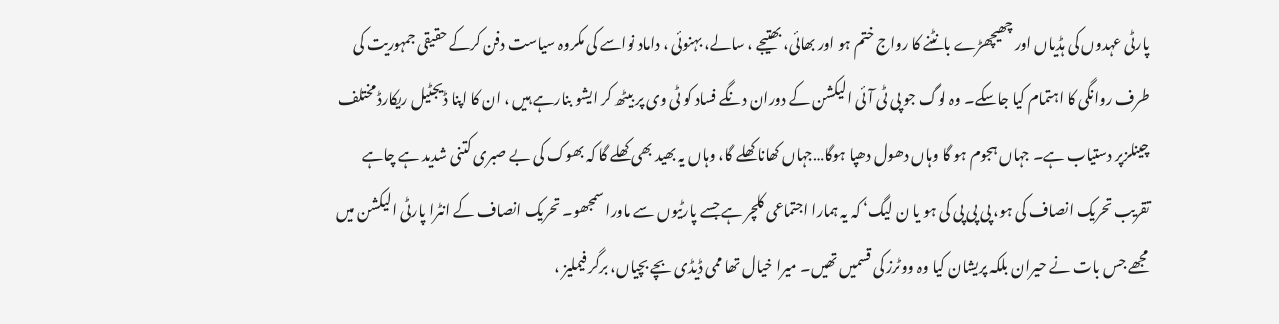پارٹی عہدوں کی ہڈیاں اور چھیچھڑے بانٹنے کا رواج ختم ہو اور بھائی، بھتیجے ، سالے، بہنوئی ، داماد نواسے کی مکروہ سیاست دفن کرکے حقیقی جمہوریت کی طرف روانگی کا اہتمام کیا جاسکے۔ وہ لوگ جو پی ٹی آئی الیکشن کے دوران دنگے فساد کو ٹی وی پر بیٹھ کر ایشو بنارہے ہیں ، ان کا اپنا ڈیجٹیل ریکارڈ مختلف چینلزپر دستیاب ہے۔ جہاں ہجوم ہو گا وہاں دھول دھپا ہوگا…جہاں کھانا کھلے گا، وہاں یہ بھید بھی کھلے گا کہ بھوک کی بے صبری کتنی شدید ہے چاہے تقریب تحریک انصاف کی ہو، پی پی پی کی ہو یا ن لیگ‘ کہ یہ ہمارا اجتماعی کلچر ہے جسے پارٹیوں سے ماورا سمجھو۔ تحریک انصاف کے انٹرا پارٹی الیکشن میں مجھے جس بات نے حیران بلکہ پریشان کیا وہ ووٹرز کی قسمیں تھیں۔ میرا خیال تھا ممی ڈیڈی بچے بچیاں، برگر فیملیز ،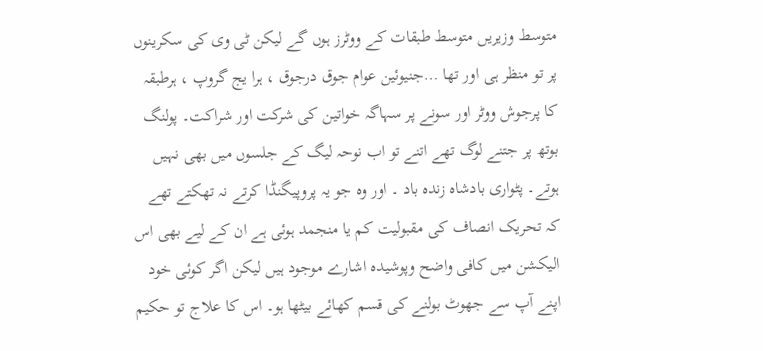متوسط وزیریں متوسط طبقات کے ووٹرز ہوں گے لیکن ٹی وی کی سکرینوں پر تو منظر ہی اور تھا …جنیوئین عوام جوق درجوق ، ہرا یج گروپ ، ہرطبقہ کا پرجوش ووٹر اور سونے پر سہاگہ خواتین کی شرکت اور شراکت۔ پولنگ بوتھ پر جتنے لوگ تھے اتنے تو اب نوحہ لیگ کے جلسوں میں بھی نہیں ہوتے۔ پٹواری بادشاہ زندہ باد ۔ اور وہ جو یہ پروپیگنڈا کرتے نہ تھکتے تھے کہ تحریک انصاف کی مقبولیت کم یا منجمد ہوئی ہے ان کے لیے بھی اس الیکشن میں کافی واضح وپوشیدہ اشارے موجود ہیں لیکن اگر کوئی خود اپنے آپ سے جھوٹ بولنے کی قسم کھائے بیٹھا ہو۔ اس کا علاج تو حکیم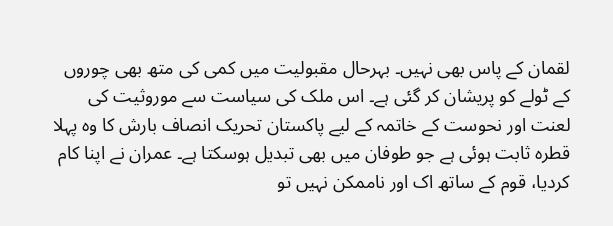لقمان کے پاس بھی نہیں۔ بہرحال مقبولیت میں کمی کی متھ بھی چوروں کے ٹولے کو پریشان کر گئی ہے۔ اس ملک کی سیاست سے موروثیت کی لعنت اور نحوست کے خاتمہ کے لیے پاکستان تحریک انصاف بارش کا وہ پہلا قطرہ ثابت ہوئی ہے جو طوفان میں بھی تبدیل ہوسکتا ہے۔ عمران نے اپنا کام کردیا، قوم کے ساتھ اک اور ناممکن نہیں تو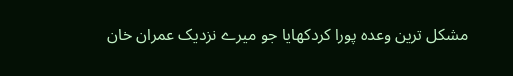مشکل ترین وعدہ پورا کردکھایا جو میرے نزدیک عمران خان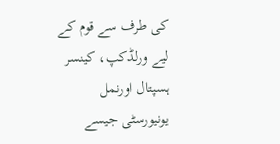کی طرف سے قوم کے لیے ورلڈکپ، کینسر ہسپتال اورنمل یونیورسٹی جیسے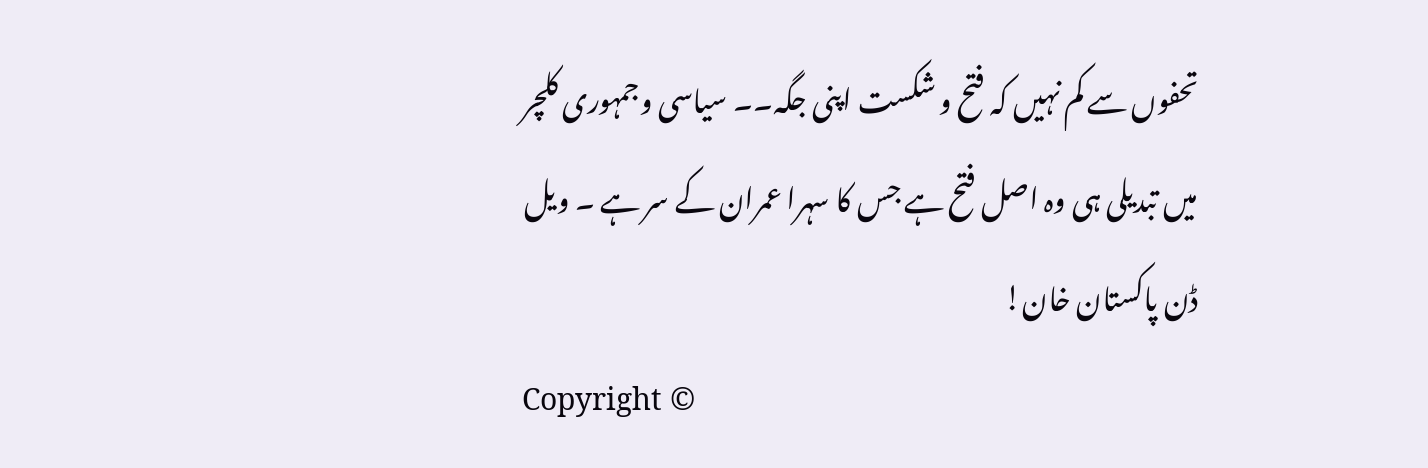تحفوں سے کم نہیں کہ فتح و شکست اپنی جگہ۔۔ سیاسی وجمہوری کلچر میں تبدیلی ہی وہ اصل فتح ہے جس کا سہرا عمران کے سر ہے ۔ ویل ڈن پاکستان خان!
Copyright ©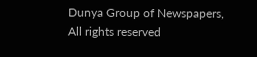Dunya Group of Newspapers, All rights reserved